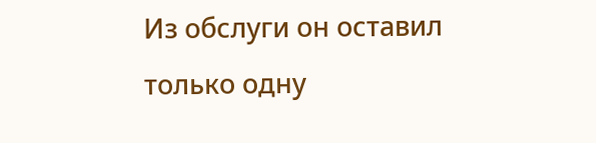Из обслуги он оставил только одну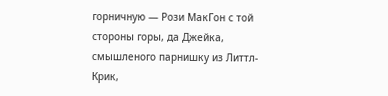горничную — Рози МакГон с той стороны горы, да Джейка, смышленого парнишку из Литтл-Крик,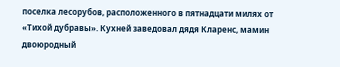поселка лесорубов, расположенного в пятнадцати милях от «Тихой дубравы». Кухней заведовал дядя Кларенс, мамин двоюродный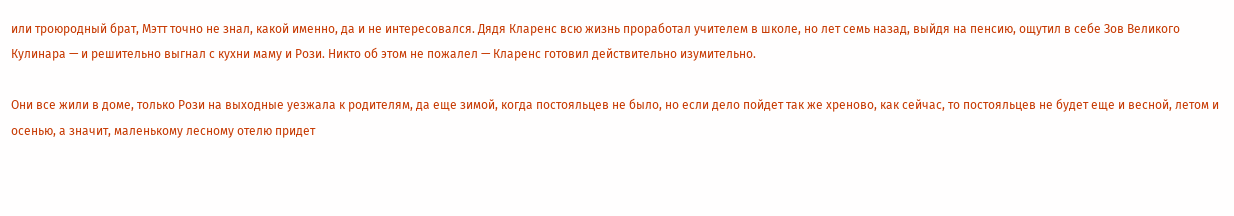или троюродный брат, Мэтт точно не знал, какой именно, да и не интересовался. Дядя Кларенс всю жизнь проработал учителем в школе, но лет семь назад, выйдя на пенсию, ощутил в себе Зов Великого Кулинара — и решительно выгнал с кухни маму и Рози. Никто об этом не пожалел — Кларенс готовил действительно изумительно.

Они все жили в доме, только Рози на выходные уезжала к родителям, да еще зимой, когда постояльцев не было, но если дело пойдет так же хреново, как сейчас, то постояльцев не будет еще и весной, летом и осенью, а значит, маленькому лесному отелю придет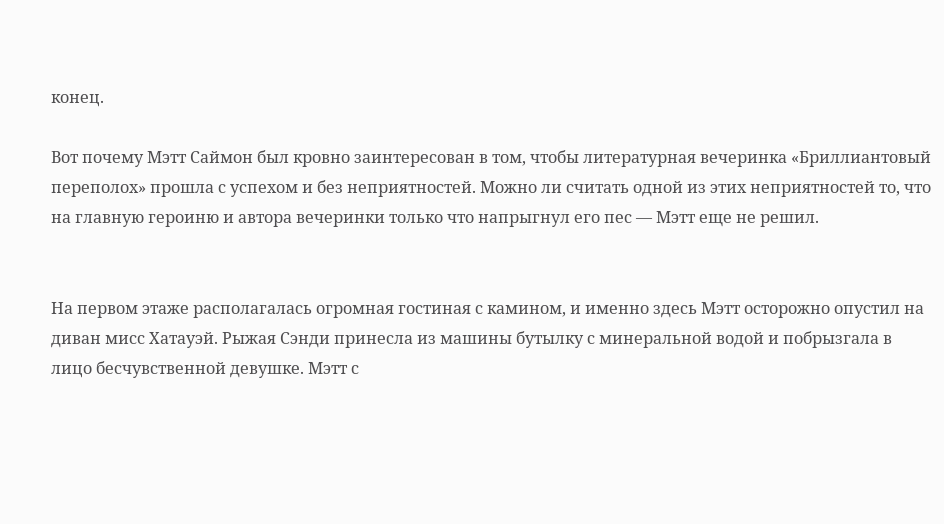конец.

Вот почему Мэтт Саймон был кровно заинтересован в том, чтобы литературная вечеринка «Бриллиантовый переполох» прошла с успехом и без неприятностей. Можно ли считать одной из этих неприятностей то, что на главную героиню и автора вечеринки только что напрыгнул его пес — Мэтт еще не решил.


На первом этаже располагалась огромная гостиная с камином, и именно здесь Мэтт осторожно опустил на диван мисс Хатауэй. Рыжая Сэнди принесла из машины бутылку с минеральной водой и побрызгала в лицо бесчувственной девушке. Мэтт с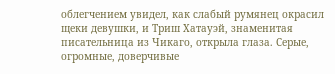облегчением увидел, как слабый румянец окрасил щеки девушки, и Триш Хатауэй, знаменитая писательница из Чикаго, открыла глаза. Серые, огромные, доверчивые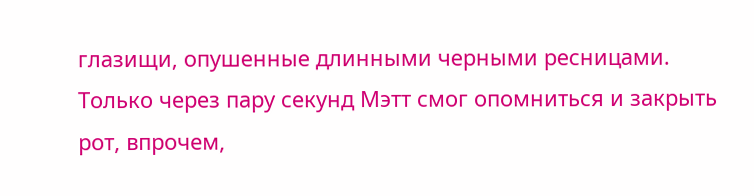глазищи, опушенные длинными черными ресницами. Только через пару секунд Мэтт смог опомниться и закрыть рот, впрочем,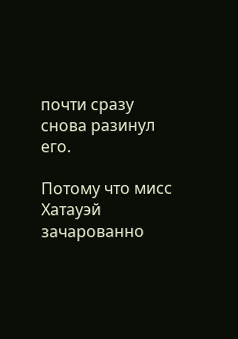почти сразу снова разинул его.

Потому что мисс Хатауэй зачарованно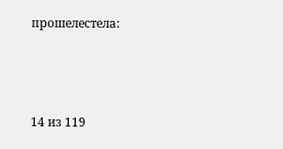прошелестела:



14 из 119